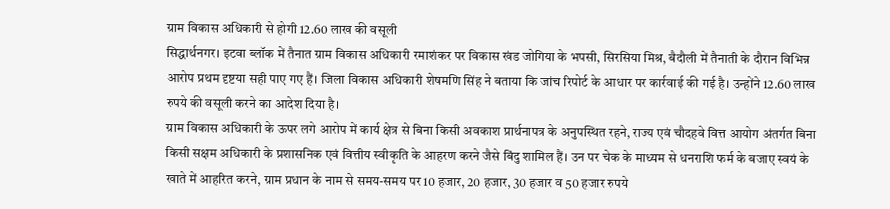ग्राम विकास अधिकारी से होगी 12.60 लाख की वसूली
सिद्धार्थनगर। इटवा ब्लॉक में तैनात ग्राम विकास अधिकारी रमाशंकर पर विकास खंड जोगिया के भपसी, सिरसिया मिश्र, बैदौली में तैनाती के दौरान विभिन्न आरोप प्रथम दृष्टया सही पाए गए हैं। जिला विकास अधिकारी शेषमणि सिंह ने बताया कि जांच रिपोर्ट के आधार पर कार्रवाई की गई है। उन्होंने 12.60 लाख रुपये की वसूली करने का आदेश दिया है।
ग्राम विकास अधिकारी के ऊपर लगे आरोप में कार्य क्षेत्र से बिना किसी अवकाश प्रार्थनापत्र के अनुपस्थित रहने, राज्य एवं चौदहवे वित्त आयोग अंतर्गत बिना किसी सक्षम अधिकारी के प्रशासनिक एवं वित्तीय स्वीकृति के आहरण करने जैसे बिंदु शामिल हैं। उन पर चेक के माध्यम से धनराशि फर्म के बजाए स्वयं के खाते में आहरित करने, ग्राम प्रधान के नाम से समय-समय पर 10 हजार, 20 हजार, 30 हजार व 50 हजार रुपये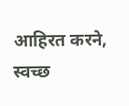आहिरत करने, स्वच्छ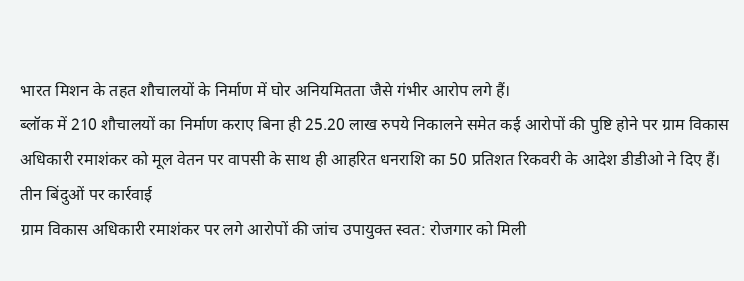भारत मिशन के तहत शौचालयों के निर्माण में घोर अनियमितता जैसे गंभीर आरोप लगे हैं।
ब्लॉक में 210 शौचालयों का निर्माण कराए बिना ही 25.20 लाख रुपये निकालने समेत कई आरोपों की पुष्टि होने पर ग्राम विकास अधिकारी रमाशंकर को मूल वेतन पर वापसी के साथ ही आहरित धनराशि का 50 प्रतिशत रिकवरी के आदेश डीडीओ ने दिए हैं।
तीन बिंदुओं पर कार्रवाई
ग्राम विकास अधिकारी रमाशंकर पर लगे आरोपों की जांच उपायुक्त स्वत: रोजगार को मिली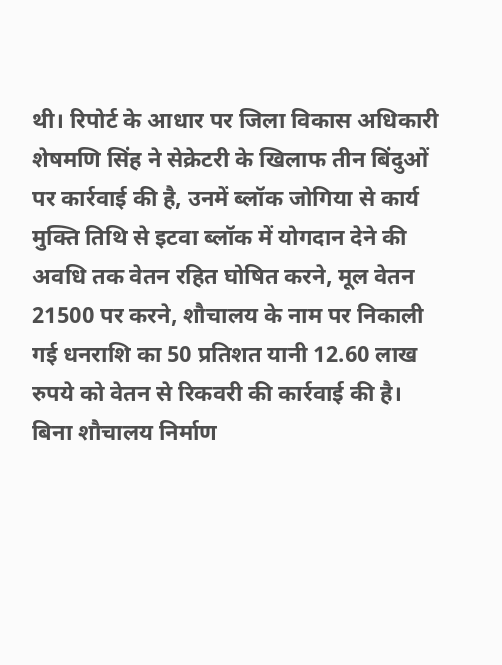थी। रिपोर्ट के आधार पर जिला विकास अधिकारी शेषमणि सिंह ने सेक्रेटरी के खिलाफ तीन बिंदुओं पर कार्रवाई की है, उनमें ब्लॉक जोगिया से कार्य मुक्ति तिथि से इटवा ब्लॉक में योगदान देने की अवधि तक वेतन रहित घोषित करने, मूल वेतन 21500 पर करने, शौचालय के नाम पर निकाली गई धनराशि का 50 प्रतिशत यानी 12.60 लाख रुपये को वेतन से रिकवरी की कार्रवाई की है।
बिना शौचालय निर्माण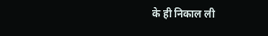के ही निकाल ली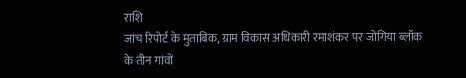राशि
जांच रिपोर्ट के मुताबिक, ग्राम विकास अधिकारी रमाशंकर पर जोगिया ब्लॉक के तीन गांवों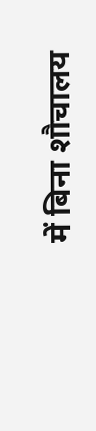में बिना शौचालय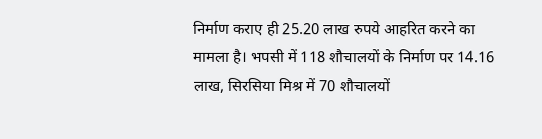निर्माण कराए ही 25.20 लाख रुपये आहरित करने का मामला है। भपसी में 118 शौचालयों के निर्माण पर 14.16 लाख, सिरसिया मिश्र में 70 शौचालयों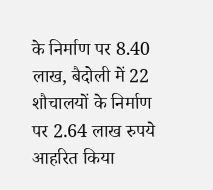के निर्माण पर 8.40 लाख, बैदोली में 22 शौचालयों के निर्माण पर 2.64 लाख रुपये आहरित किया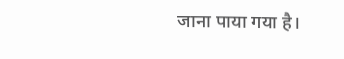जाना पाया गया है।